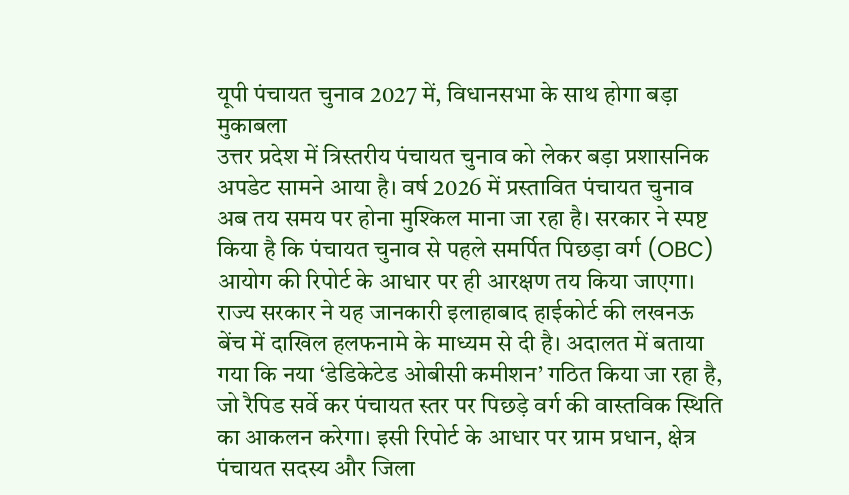यूपी पंचायत चुनाव 2027 में, विधानसभा के साथ होगा बड़ा मुकाबला
उत्तर प्रदेश में त्रिस्तरीय पंचायत चुनाव को लेकर बड़ा प्रशासनिक अपडेट सामने आया है। वर्ष 2026 में प्रस्तावित पंचायत चुनाव अब तय समय पर होना मुश्किल माना जा रहा है। सरकार ने स्पष्ट किया है कि पंचायत चुनाव से पहले समर्पित पिछड़ा वर्ग (OBC) आयोग की रिपोर्ट के आधार पर ही आरक्षण तय किया जाएगा। राज्य सरकार ने यह जानकारी इलाहाबाद हाईकोर्ट की लखनऊ बेंच में दाखिल हलफनामे के माध्यम से दी है। अदालत में बताया गया कि नया ‘डेडिकेटेड ओबीसी कमीशन’ गठित किया जा रहा है, जो रैपिड सर्वे कर पंचायत स्तर पर पिछड़े वर्ग की वास्तविक स्थिति का आकलन करेगा। इसी रिपोर्ट के आधार पर ग्राम प्रधान, क्षेत्र पंचायत सदस्य और जिला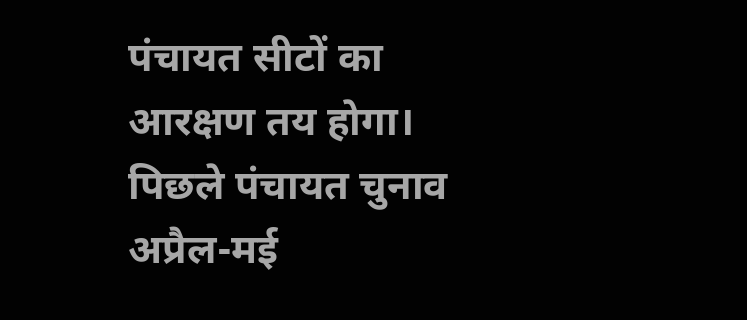पंचायत सीटों का आरक्षण तय होगा। पिछले पंचायत चुनाव अप्रैल-मई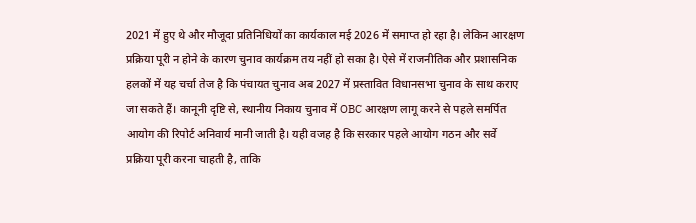2021 में हुए थे और मौजूदा प्रतिनिधियों का कार्यकाल मई 2026 में समाप्त हो रहा है। लेकिन आरक्षण प्रक्रिया पूरी न होने के कारण चुनाव कार्यक्रम तय नहीं हो सका है। ऐसे में राजनीतिक और प्रशासनिक हलकों में यह चर्चा तेज है कि पंचायत चुनाव अब 2027 में प्रस्तावित विधानसभा चुनाव के साथ कराए जा सकते हैं। कानूनी दृष्टि से, स्थानीय निकाय चुनाव में OBC आरक्षण लागू करने से पहले समर्पित आयोग की रिपोर्ट अनिवार्य मानी जाती है। यही वजह है कि सरकार पहले आयोग गठन और सर्वे प्रक्रिया पूरी करना चाहती है, ताकि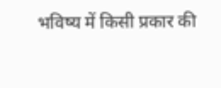भविष्य में किसी प्रकार की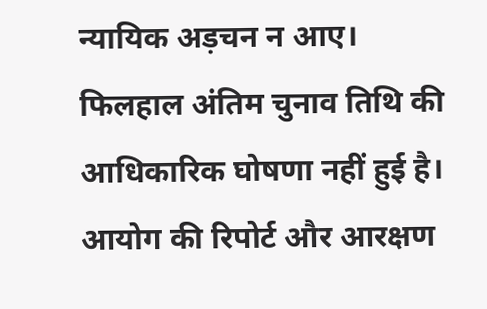न्यायिक अड़चन न आए। फिलहाल अंतिम चुनाव तिथि की आधिकारिक घोषणा नहीं हुई है। आयोग की रिपोर्ट और आरक्षण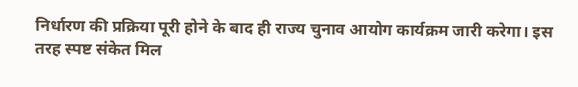निर्धारण की प्रक्रिया पूरी होने के बाद ही राज्य चुनाव आयोग कार्यक्रम जारी करेगा। इस तरह स्पष्ट संकेत मिल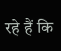रहे हैं कि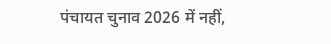पंचायत चुनाव 2026 में नहीं,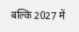बल्कि 2027 में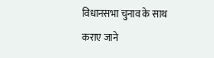विधानसभा चुनाव के साथ कराए जाने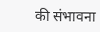की संभावना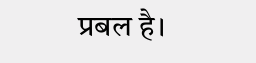प्रबल है।